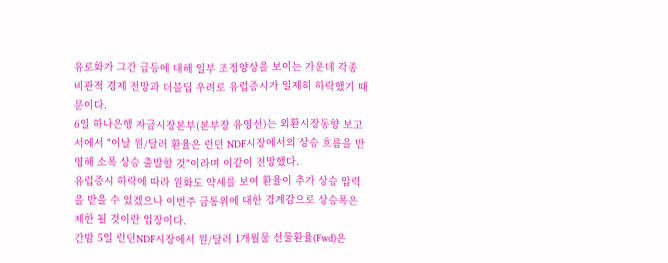유로화가 그간 급등에 대해 일부 조정양상을 보이는 가운데 각종 비관적 경제 전망과 더블딥 우려로 유럽증시가 일제히 하락했기 때문이다.
6일 하나은행 자금시장본부(본부장 유영선)는 외환시장동향 보고서에서 "이날 원/달러 환율은 런던 NDF시장에서의 상승 흐름을 반영해 소폭 상승 출발할 것"이라며 이같이 전망했다.
유럽증시 하락에 따라 원화도 약세를 보여 환율이 추가 상승 압력을 받을 수 있겠으나 이번주 금통위에 대한 경계감으로 상승폭은 제한 될 것이란 입장이다.
간밤 5일 런던NDF시장에서 원/달러 1개월물 선물환율(Fwd)은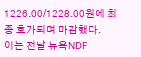1226.00/1228.00원에 최종 호가되며 마감했다.
이는 전날 뉴욕NDF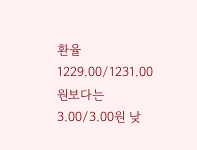환율 1229.00/1231.00원보다는 3.00/3.00원 낮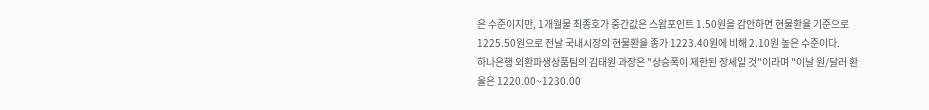은 수준이지만, 1개월물 최종호가 중간값은 스왑포인트 1.50원을 감안하면 현물환율 기준으로 1225.50원으로 전날 국내시장의 현물환율 종가 1223.40원에 비해 2.10원 높은 수준이다.
하나은행 외환파생상품팀의 김태원 과장은 "상승폭이 제한된 장세일 것"이라며 "이날 원/달러 환율은 1220.00~1230.00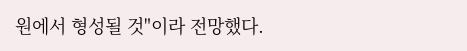원에서 형성될 것"이라 전망했다.